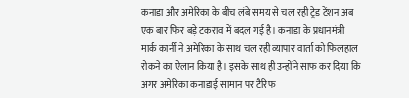कनाडा और अमेरिका के बीच लंबे समय से चल रही ट्रेड टेंशन अब एक बार फिर बड़े टकराव में बदल गई है। कनाडा के प्रधानमंत्री मार्क कार्नी ने अमेरिका के साथ चल रही व्यापार वार्ता को फिलहाल रोकने का ऐलान किया है। इसके साथ ही उन्होंने साफ कर दिया कि अगर अमेरिका कनाडाई सामान पर टैरिफ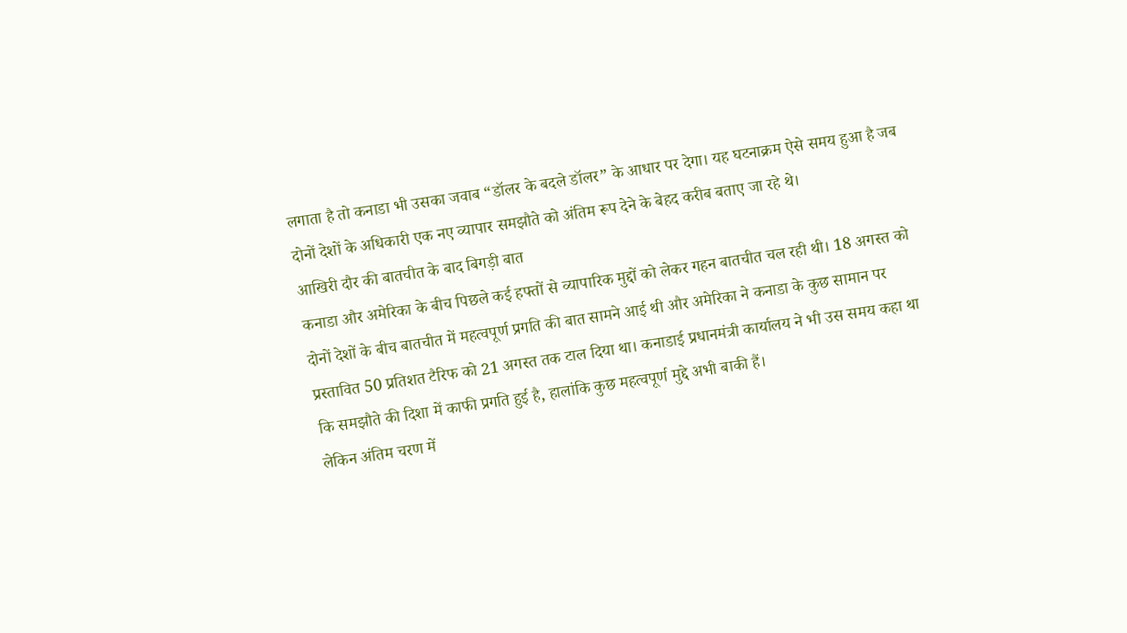लगाता है तो कनाडा भी उसका जवाब “डॉलर के बदले डॉलर” के आधार पर देगा। यह घटनाक्रम ऐसे समय हुआ है जब दोनों देशों के अधिकारी एक नए व्यापार समझौते को अंतिम रूप देने के बेहद करीब बताए जा रहे थे।
आखिरी दौर की बातचीत के बाद बिगड़ी बात
कनाडा और अमेरिका के बीच पिछले कई हफ्तों से व्यापारिक मुद्दों को लेकर गहन बातचीत चल रही थी। 18 अगस्त को दोनों देशों के बीच बातचीत में महत्वपूर्ण प्रगति की बात सामने आई थी और अमेरिका ने कनाडा के कुछ सामान पर प्रस्तावित 50 प्रतिशत टैरिफ को 21 अगस्त तक टाल दिया था। कनाडाई प्रधानमंत्री कार्यालय ने भी उस समय कहा था कि समझौते की दिशा में काफी प्रगति हुई है, हालांकि कुछ महत्वपूर्ण मुद्दे अभी बाकी हैं।
लेकिन अंतिम चरण में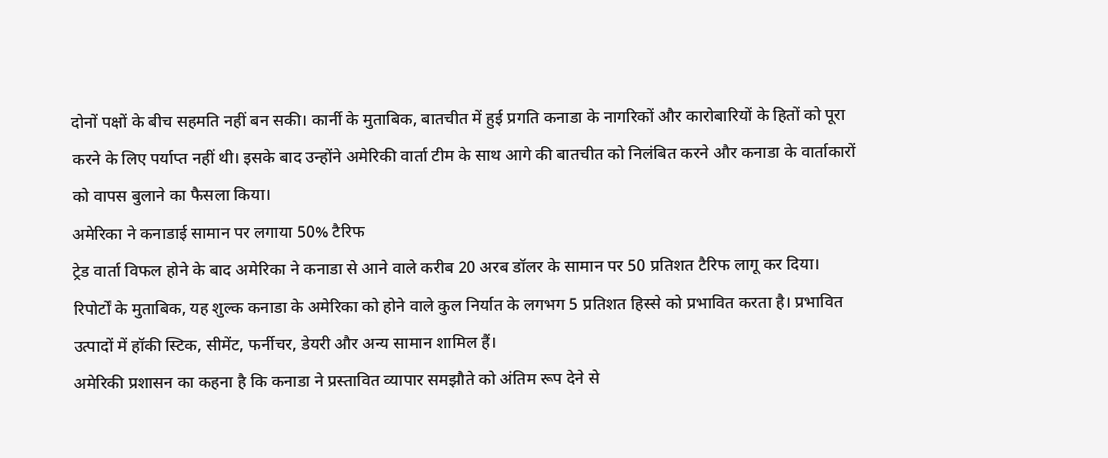दोनों पक्षों के बीच सहमति नहीं बन सकी। कार्नी के मुताबिक, बातचीत में हुई प्रगति कनाडा के नागरिकों और कारोबारियों के हितों को पूरा करने के लिए पर्याप्त नहीं थी। इसके बाद उन्होंने अमेरिकी वार्ता टीम के साथ आगे की बातचीत को निलंबित करने और कनाडा के वार्ताकारों को वापस बुलाने का फैसला किया।
अमेरिका ने कनाडाई सामान पर लगाया 50% टैरिफ
ट्रेड वार्ता विफल होने के बाद अमेरिका ने कनाडा से आने वाले करीब 20 अरब डॉलर के सामान पर 50 प्रतिशत टैरिफ लागू कर दिया। रिपोर्टों के मुताबिक, यह शुल्क कनाडा के अमेरिका को होने वाले कुल निर्यात के लगभग 5 प्रतिशत हिस्से को प्रभावित करता है। प्रभावित उत्पादों में हॉकी स्टिक, सीमेंट, फर्नीचर, डेयरी और अन्य सामान शामिल हैं।
अमेरिकी प्रशासन का कहना है कि कनाडा ने प्रस्तावित व्यापार समझौते को अंतिम रूप देने से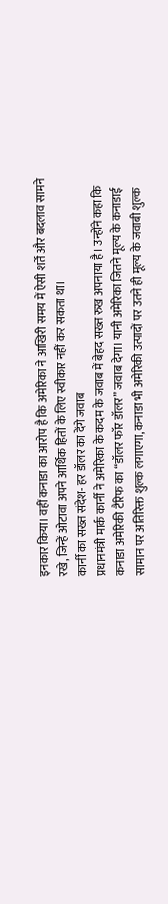इनकार किया। वहीं कनाडा का आरोप है कि अमेरिका ने आखिरी समय में ऐसी शर्तें और बदलाव सामने रखे, जिन्हें ओटावा अपने आर्थिक हितों के लिए स्वीकार नहीं कर सकता था।
कार्नी का सख्त संदेश- हर डॉलर का देंगे जवाब
प्रधानमंत्री मार्क कार्नी ने अमेरिका के कदम के जवाब में बेहद सख्त रुख अपनाया है। उन्होंने कहा कि कनाडा अमेरिकी टैरिफ का “डॉलर फॉर डॉलर” जवाब देगा। यानी अमेरिका जितने मूल्य के कनाडाई सामान पर अतिरिक्त शुल्क लगाएगा, कनाडा भी अमेरिकी उत्पादों पर उतने ही मूल्य के जवाबी शुल्क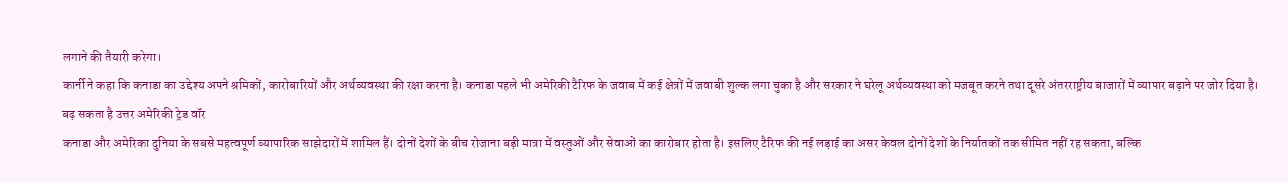लगाने की तैयारी करेगा।
कार्नी ने कहा कि कनाडा का उद्देश्य अपने श्रमिकों, कारोबारियों और अर्थव्यवस्था की रक्षा करना है। कनाडा पहले भी अमेरिकी टैरिफ के जवाब में कई क्षेत्रों में जवाबी शुल्क लगा चुका है और सरकार ने घरेलू अर्थव्यवस्था को मजबूत करने तथा दूसरे अंतरराष्ट्रीय बाजारों में व्यापार बढ़ाने पर जोर दिया है।
बढ़ सकता है उत्तर अमेरिकी ट्रेड वॉर
कनाडा और अमेरिका दुनिया के सबसे महत्वपूर्ण व्यापारिक साझेदारों में शामिल हैं। दोनों देशों के बीच रोजाना बड़ी मात्रा में वस्तुओं और सेवाओं का कारोबार होता है। इसलिए टैरिफ की नई लड़ाई का असर केवल दोनों देशों के निर्यातकों तक सीमित नहीं रह सकता, बल्कि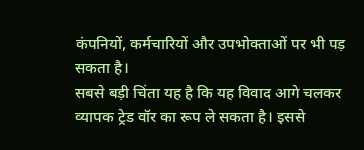कंपनियों, कर्मचारियों और उपभोक्ताओं पर भी पड़ सकता है।
सबसे बड़ी चिंता यह है कि यह विवाद आगे चलकर व्यापक ट्रेड वॉर का रूप ले सकता है। इससे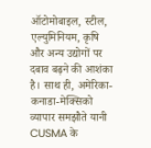ऑटोमोबाइल, स्टील, एल्युमिनियम, कृषि और अन्य उद्योगों पर दबाव बढ़ने की आशंका है। साथ ही, अमेरिका-कनाडा-मेक्सिको व्यापार समझौते यानी CUSMA के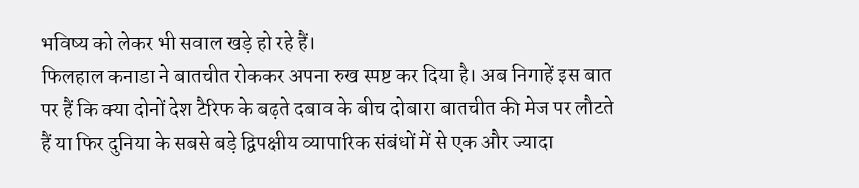भविष्य को लेकर भी सवाल खड़े हो रहे हैं।
फिलहाल कनाडा ने बातचीत रोककर अपना रुख स्पष्ट कर दिया है। अब निगाहें इस बात पर हैं कि क्या दोनों देश टैरिफ के बढ़ते दबाव के बीच दोबारा बातचीत की मेज पर लौटते हैं या फिर दुनिया के सबसे बड़े द्विपक्षीय व्यापारिक संबंधों में से एक और ज्यादा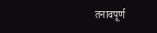तनावपूर्ण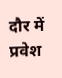दौर में प्रवेश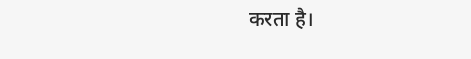करता है।